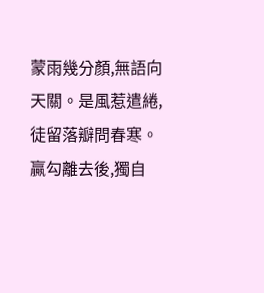蒙雨幾分顏,無語向天關。是風惹遣綣,徒留落瓣問春寒。
贏勾離去後,獨自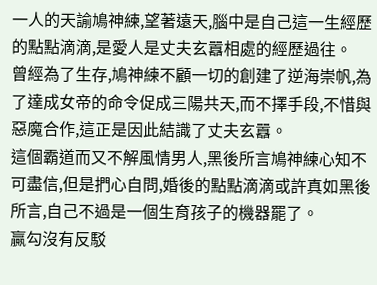一人的天諭鳩神練,望著遠天,腦中是自己這一生經歷的點點滴滴,是愛人是丈夫玄囂相處的經歷過往。
曾經為了生存,鳩神練不顧一切的創建了逆海崇帆,為了達成女帝的命令促成三陽共天,而不擇手段,不惜與惡魔合作,這正是因此結識了丈夫玄囂。
這個霸道而又不解風情男人,黑後所言鳩神練心知不可盡信,但是捫心自問,婚後的點點滴滴或許真如黑後所言,自己不過是一個生育孩子的機器罷了。
贏勾沒有反駁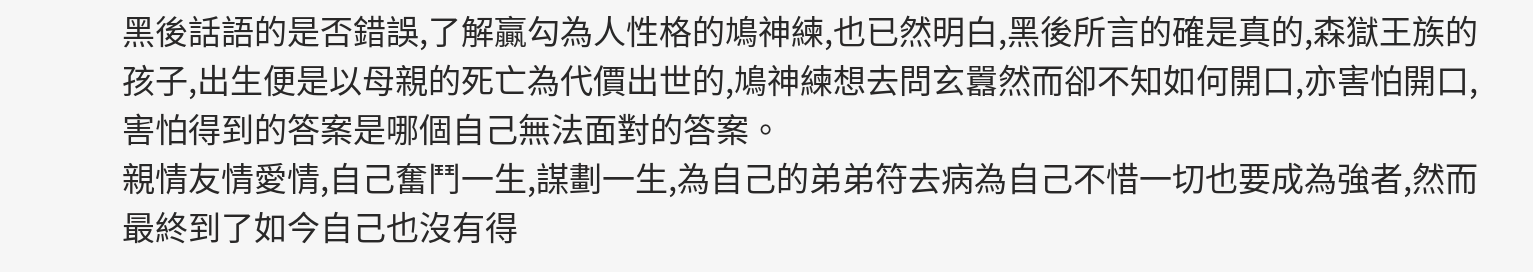黑後話語的是否錯誤,了解贏勾為人性格的鳩神練,也已然明白,黑後所言的確是真的,森獄王族的孩子,出生便是以母親的死亡為代價出世的,鳩神練想去問玄囂然而卻不知如何開口,亦害怕開口,害怕得到的答案是哪個自己無法面對的答案。
親情友情愛情,自己奮鬥一生,謀劃一生,為自己的弟弟符去病為自己不惜一切也要成為強者,然而最終到了如今自己也沒有得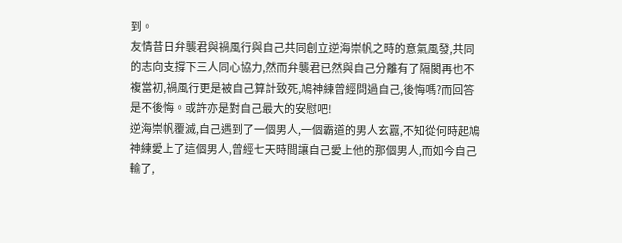到。
友情昔日弁襲君與禍風行與自己共同創立逆海崇帆之時的意氣風發,共同的志向支撐下三人同心協力,然而弁襲君已然與自己分離有了隔閡再也不複當初,禍風行更是被自己算計致死,鳩神練曾經問過自己,後悔嗎?而回答是不後悔。或許亦是對自己最大的安慰吧!
逆海崇帆覆滅,自己遇到了一個男人,一個霸道的男人玄囂,不知從何時起鳩神練愛上了這個男人,曾經七天時間讓自己愛上他的那個男人,而如今自己輸了,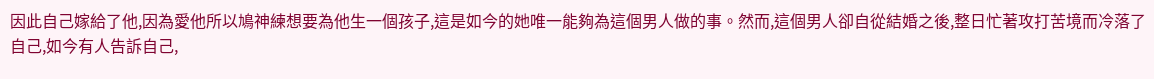因此自己嫁給了他,因為愛他所以鳩神練想要為他生一個孩子,這是如今的她唯一能夠為這個男人做的事。然而,這個男人卻自從結婚之後,整日忙著攻打苦境而冷落了自己,如今有人告訴自己,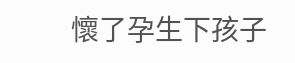懷了孕生下孩子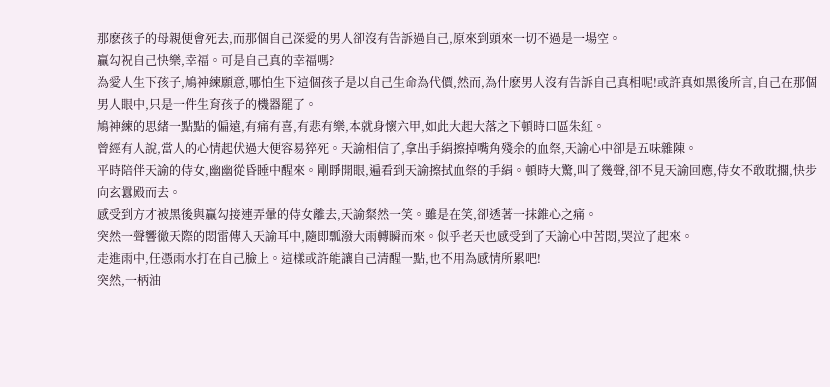那麽孩子的母親便會死去,而那個自己深愛的男人卻沒有告訴過自己,原來到頭來一切不過是一場空。
贏勾祝自己快樂,幸福。可是自己真的幸福嗎?
為愛人生下孩子,鳩神練願意,哪怕生下這個孩子是以自己生命為代價,然而,為什麽男人沒有告訴自己真相呢!或許真如黑後所言,自己在那個男人眼中,只是一件生育孩子的機器罷了。
鳩神練的思緒一點點的偏遠,有痛有喜,有悲有樂,本就身懷六甲,如此大起大落之下頓時口區朱紅。
曾經有人說,當人的心情起伏過大便容易猝死。天諭相信了,拿出手絹擦掉嘴角殘余的血祭,天諭心中卻是五味雜陳。
平時陪伴天諭的侍女,幽幽從昏睡中醒來。剛睜開眼,遍看到天諭擦拭血祭的手絹。頓時大驚,叫了幾聲,卻不見天諭回應,侍女不敢耽擱,快步向玄囂殿而去。
感受到方才被黑後與贏勾接連弄暈的侍女離去,天諭粲然一笑。雖是在笑,卻透著一抹錐心之痛。
突然一聲響徹天際的悶雷傳入天諭耳中,隨即瓢潑大雨轉瞬而來。似乎老天也感受到了天諭心中苦悶,哭泣了起來。
走進雨中,任憑雨水打在自己臉上。這樣或許能讓自己清醒一點,也不用為感情所累吧!
突然,一柄油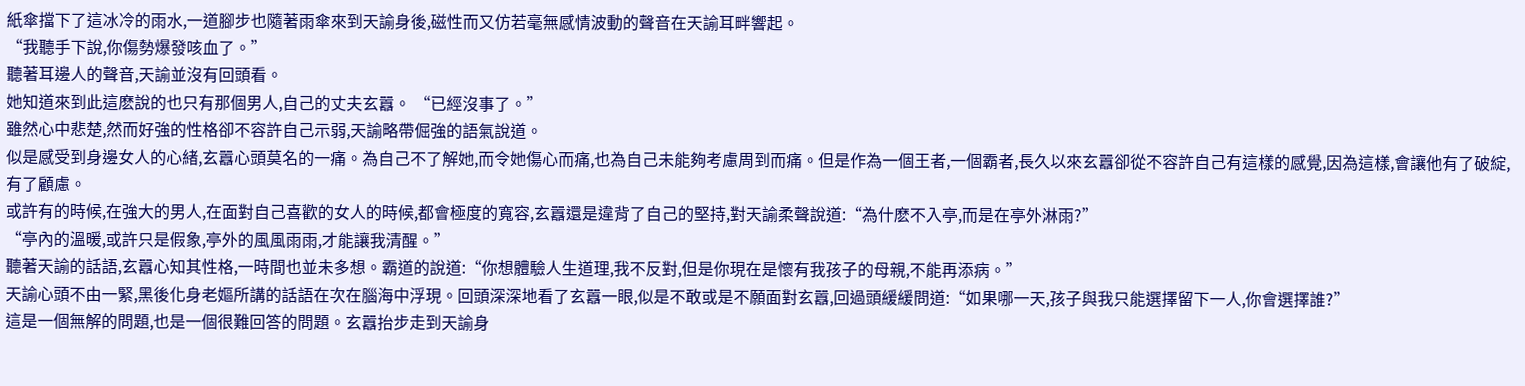紙傘擋下了這冰冷的雨水,一道腳步也隨著雨傘來到天諭身後,磁性而又仿若毫無感情波動的聲音在天諭耳畔響起。
“我聽手下說,你傷勢爆發咳血了。”
聽著耳邊人的聲音,天諭並沒有回頭看。
她知道來到此這麽說的也只有那個男人,自己的丈夫玄囂。 “已經沒事了。”
雖然心中悲楚,然而好強的性格卻不容許自己示弱,天諭略帶倔強的語氣說道。
似是感受到身邊女人的心緒,玄囂心頭莫名的一痛。為自己不了解她,而令她傷心而痛,也為自己未能夠考慮周到而痛。但是作為一個王者,一個霸者,長久以來玄囂卻從不容許自己有這樣的感覺,因為這樣,會讓他有了破綻,有了顧慮。
或許有的時候,在強大的男人,在面對自己喜歡的女人的時候,都會極度的寬容,玄囂還是違背了自己的堅持,對天諭柔聲說道:“為什麽不入亭,而是在亭外淋雨?”
“亭內的溫暖,或許只是假象,亭外的風風雨雨,才能讓我清醒。”
聽著天諭的話語,玄囂心知其性格,一時間也並未多想。霸道的說道:“你想體驗人生道理,我不反對,但是你現在是懷有我孩子的母親,不能再添病。”
天諭心頭不由一緊,黑後化身老嫗所講的話語在次在腦海中浮現。回頭深深地看了玄囂一眼,似是不敢或是不願面對玄囂,回過頭緩緩問道:“如果哪一天,孩子與我只能選擇留下一人,你會選擇誰?”
這是一個無解的問題,也是一個很難回答的問題。玄囂抬步走到天諭身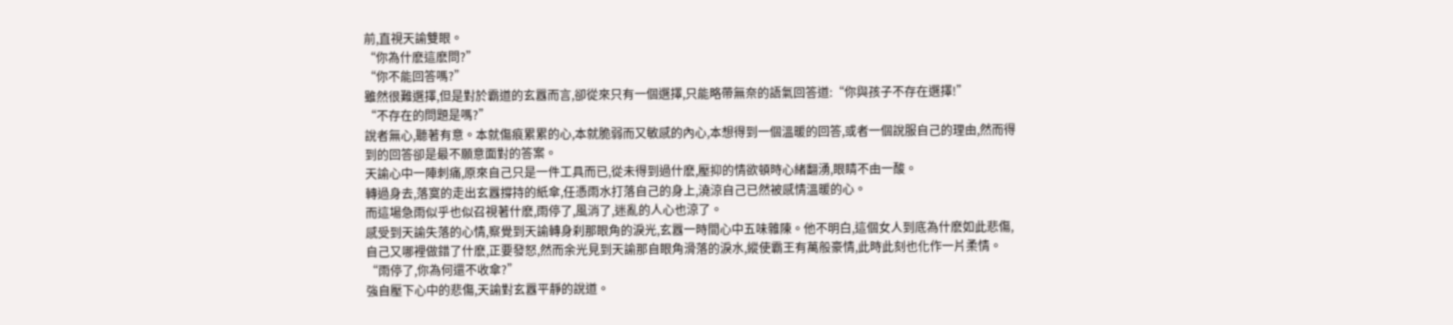前,直視天諭雙眼。
“你為什麽這麽問?”
“你不能回答嗎?”
雖然很難選擇,但是對於霸道的玄囂而言,卻從來只有一個選擇,只能略帶無奈的語氣回答道:“你與孩子不存在選擇!”
“不存在的問題是嗎?”
說者無心,聽著有意。本就傷痕累累的心,本就脆弱而又敏感的內心,本想得到一個溫暖的回答,或者一個說服自己的理由,然而得到的回答卻是最不願意面對的答案。
天諭心中一陣刺痛,原來自己只是一件工具而已,從未得到過什麽,壓抑的情欲頓時心緒翻湧,眼睛不由一酸。
轉過身去,落寞的走出玄囂撐持的紙傘,任憑雨水打落自己的身上,澆涼自己已然被感情溫暖的心。
而這場急雨似乎也似召視著什麽,雨停了,風消了,迷亂的人心也涼了。
感受到天諭失落的心情,察覺到天諭轉身刹那眼角的淚光,玄囂一時間心中五味雜陳。他不明白,這個女人到底為什麽如此悲傷,自己又哪裡做錯了什麽,正要發怒,然而余光見到天諭那自眼角滑落的淚水,縱使霸王有萬般豪情,此時此刻也化作一片柔情。
“雨停了,你為何還不收傘?”
強自壓下心中的悲傷,天諭對玄囂平靜的說道。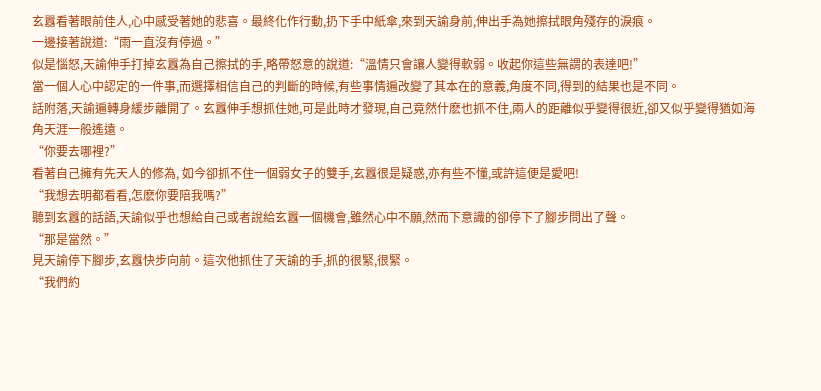玄囂看著眼前佳人,心中感受著她的悲喜。最終化作行動,扔下手中紙傘,來到天諭身前,伸出手為她擦拭眼角殘存的淚痕。
一邊接著說道:“雨一直沒有停過。”
似是惱怒,天諭伸手打掉玄囂為自己擦拭的手,略帶怒意的說道:“溫情只會讓人變得軟弱。收起你這些無謂的表達吧!”
當一個人心中認定的一件事,而選擇相信自己的判斷的時候,有些事情遍改變了其本在的意義,角度不同,得到的結果也是不同。
話附落,天諭遍轉身緩步離開了。玄囂伸手想抓住她,可是此時才發現,自己竟然什麽也抓不住,兩人的距離似乎變得很近,卻又似乎變得猶如海角天涯一般遙遠。
“你要去哪裡?”
看著自己擁有先天人的修為, 如今卻抓不住一個弱女子的雙手,玄囂很是疑惑,亦有些不懂,或許這便是愛吧!
“我想去明都看看,怎麽你要陪我嗎?”
聽到玄囂的話語,天諭似乎也想給自己或者說給玄囂一個機會,雖然心中不願,然而下意識的卻停下了腳步問出了聲。
“那是當然。”
見天諭停下腳步,玄囂快步向前。這次他抓住了天諭的手,抓的很緊,很緊。
“我們約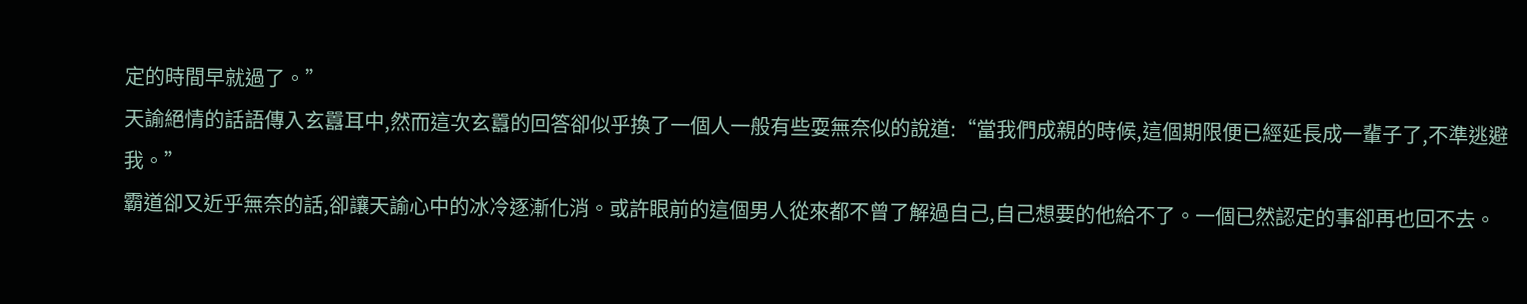定的時間早就過了。”
天諭絕情的話語傳入玄囂耳中,然而這次玄囂的回答卻似乎換了一個人一般有些耍無奈似的說道:“當我們成親的時候,這個期限便已經延長成一輩子了,不準逃避我。”
霸道卻又近乎無奈的話,卻讓天諭心中的冰冷逐漸化消。或許眼前的這個男人從來都不曾了解過自己,自己想要的他給不了。一個已然認定的事卻再也回不去。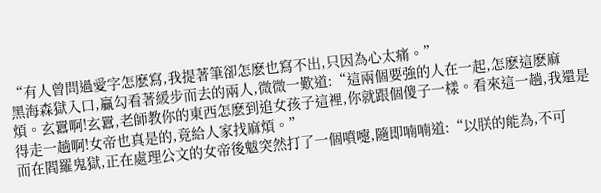“有人曾問過愛字怎麽寫,我提著筆卻怎麽也寫不出,只因為心太痛。”
黑海森獄入口,贏勾看著緩步而去的兩人,微微一歎道:“這兩個要強的人在一起,怎麽這麽麻煩。玄囂啊!玄囂,老師教你的東西怎麽到追女孩子這裡,你就跟個傻子一樣。看來這一趟,我還是得走一趟啊!女帝也真是的,竟給人家找麻煩。”
而在閻羅鬼獄,正在處理公文的女帝後魃突然打了一個噴嚏,隨即喃喃道:“以朕的能為,不可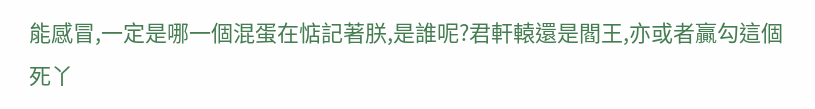能感冒,一定是哪一個混蛋在惦記著朕,是誰呢?君軒轅還是閻王,亦或者贏勾這個死丫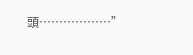頭………………”